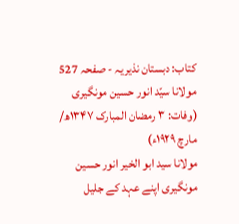کتاب: دبستان نذیریہ - صفحہ 527
مولانا سیّد انور حسین مونگیری
(وفات: ۳ رمضان المبارک ۱۳۴۷ھ/ مارچ ۱۹۲۹ء)
مولانا سید ابو الخیر انور حسین مونگیری اپنے عہد کے جلیل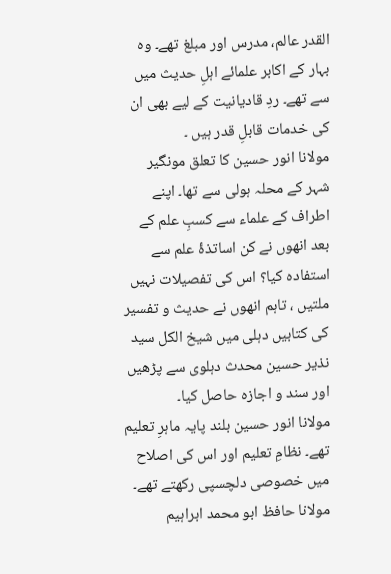القدر عالم، مدرس اور مبلغ تھے۔ وہ بہار کے اکابر علمائے اہلِ حدیث میں سے تھے۔ ردِ قادیانیت کے لیے بھی ان کی خدمات قابلِ قدر ہیں ۔
مولانا انور حسین کا تعلق مونگیر شہر کے محلہ ہولی سے تھا۔ اپنے اطراف کے علماء سے کسبِ علم کے بعد انھوں نے کن اساتذۂ علم سے استفادہ کیا؟ اس کی تفصیلات نہیں ملتیں ، تاہم انھوں نے حدیث و تفسیر کی کتابیں دہلی میں شیخ الکل سید نذیر حسین محدث دہلوی سے پڑھیں اور سند و اجازہ حاصل کیا۔
مولانا انور حسین بلند پایہ ماہرِ تعلیم تھے۔ نظامِ تعلیم اور اس کی اصلاح میں خصوصی دلچسپی رکھتے تھے۔ مولانا حافظ ابو محمد ابراہیم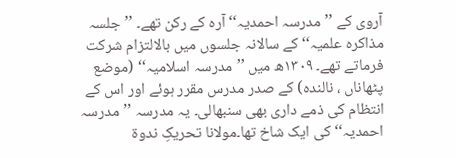آروی کے ’’مدرسہ احمدیہ‘‘ آرہ کے رکن تھے۔ ’’جلسہ مذاکرہ علمیہ‘‘ کے سالانہ جلسوں میں بالالتزام شرکت فرماتے تھے۔ ۱۳۰۹ھ میں ’’مدرسہ اسلامیہ‘‘ (موضع پٹھاناں ، نالندہ) کے صدر مدرس مقرر ہوئے اور اس کے انتظام کی ذمے داری بھی سنبھالی۔ یہ مدرسہ ’’مدرسہ احمدیہ‘‘ کی ایک شاخ تھا۔مولانا تحریکِ ندوۃ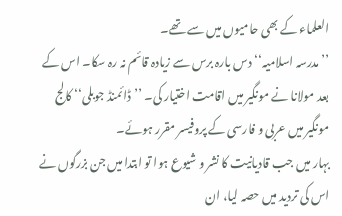العلماء کے بھی حامیوں میں سے تھے۔
’’مدرسہ اسلامیہ‘‘ دس بارہ برس سے زیادہ قائم نہ رہ سکا۔ اس کے بعد مولانا نے مونگیر میں اقامت اختیار کی۔ ’’ڈائمنڈ جوبلی‘‘ کالج مونگیر میں عربی و فارسی کے پروفیسر مقرر ہوئے۔
بہار میں جب قادیانیت کا نشر و شیوع ہوا تو ابتدا میں جن بزرگوں نے اس کی تردید میں حصہ لیا، ان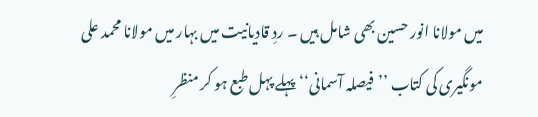میں مولانا انور حسین بھی شامل ہیں ۔ ردِ قادیانیت میں بہار میں مولانا محمد علی مونگیری کی کتاب ’’فیصلہ آسمانی‘‘ پہلے پہل طبع ہو کر منظرِ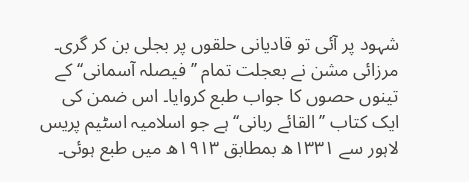شہود پر آئی تو قادیانی حلقوں پر بجلی بن کر گری۔ مرزائی مشن نے بعجلت تمام ’’فیصلہ آسمانی‘‘ کے تینوں حصوں کا جواب طبع کروایا۔ اس ضمن کی ایک کتاب ’’القائے ربانی‘‘ہے جو اسلامیہ اسٹیم پریس لاہور سے ۱۳۳۱ھ بمطابق ۱۹۱۳ھ میں طبع ہوئی۔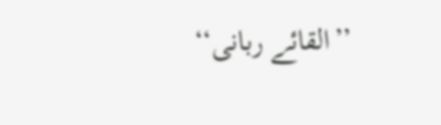’’القائے ربانی‘‘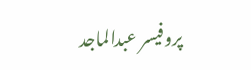پروفیسر عبدالماجد